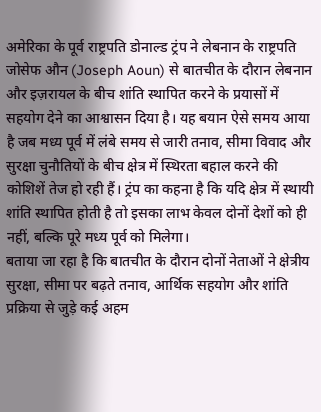अमेरिका के पूर्व राष्ट्रपति डोनाल्ड ट्रंप ने लेबनान के राष्ट्रपति जोसेफ औन (Joseph Aoun) से बातचीत के दौरान लेबनान और इज़रायल के बीच शांति स्थापित करने के प्रयासों में सहयोग देने का आश्वासन दिया है। यह बयान ऐसे समय आया है जब मध्य पूर्व में लंबे समय से जारी तनाव, सीमा विवाद और सुरक्षा चुनौतियों के बीच क्षेत्र में स्थिरता बहाल करने की कोशिशें तेज हो रही हैं। ट्रंप का कहना है कि यदि क्षेत्र में स्थायी शांति स्थापित होती है तो इसका लाभ केवल दोनों देशों को ही नहीं, बल्कि पूरे मध्य पूर्व को मिलेगा।
बताया जा रहा है कि बातचीत के दौरान दोनों नेताओं ने क्षेत्रीय सुरक्षा, सीमा पर बढ़ते तनाव, आर्थिक सहयोग और शांति प्रक्रिया से जुड़े कई अहम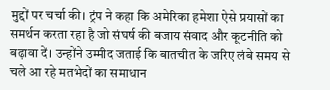मुद्दों पर चर्चा की। ट्रंप ने कहा कि अमेरिका हमेशा ऐसे प्रयासों का समर्थन करता रहा है जो संघर्ष की बजाय संवाद और कूटनीति को बढ़ावा दें। उन्होंने उम्मीद जताई कि बातचीत के जरिए लंबे समय से चले आ रहे मतभेदों का समाधान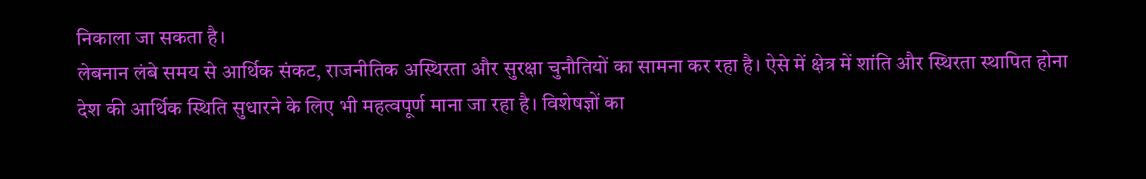निकाला जा सकता है।
लेबनान लंबे समय से आर्थिक संकट, राजनीतिक अस्थिरता और सुरक्षा चुनौतियों का सामना कर रहा है। ऐसे में क्षेत्र में शांति और स्थिरता स्थापित होना देश की आर्थिक स्थिति सुधारने के लिए भी महत्वपूर्ण माना जा रहा है। विशेषज्ञों का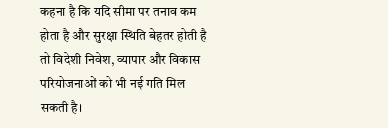कहना है कि यदि सीमा पर तनाव कम होता है और सुरक्षा स्थिति बेहतर होती है तो विदेशी निवेश, व्यापार और विकास परियोजनाओं को भी नई गति मिल सकती है।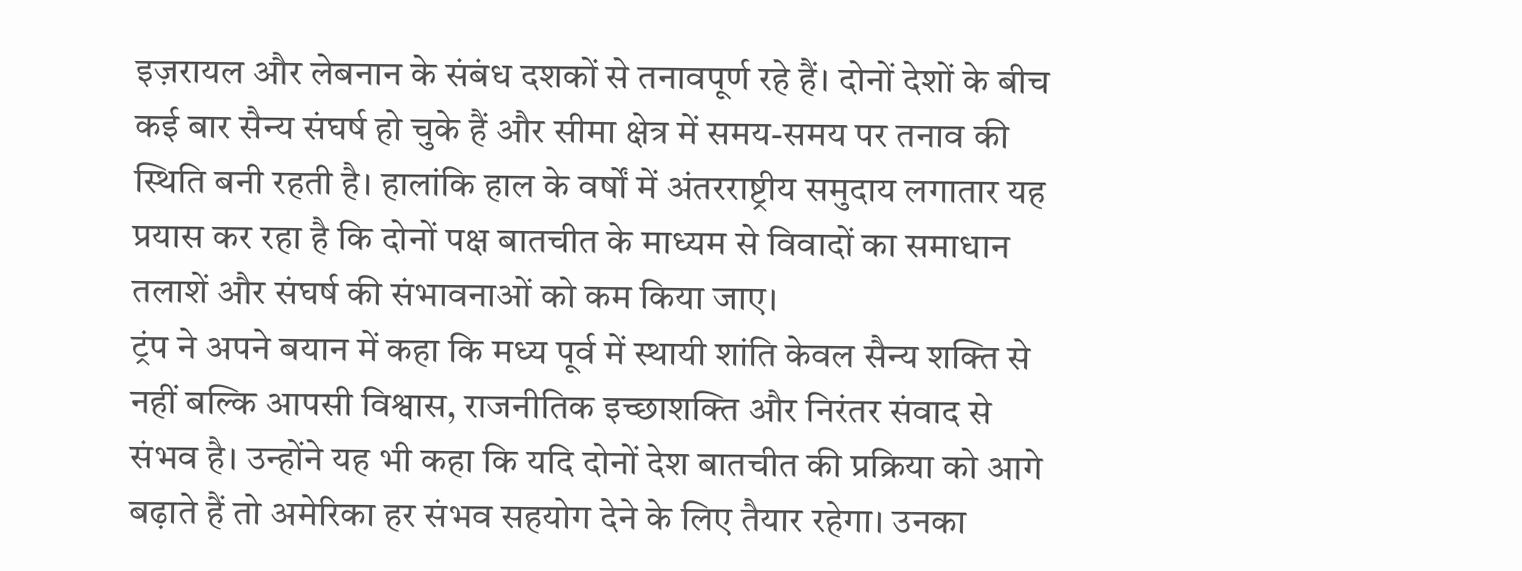इज़रायल और लेबनान के संबंध दशकों से तनावपूर्ण रहे हैं। दोनों देशों के बीच कई बार सैन्य संघर्ष हो चुके हैं और सीमा क्षेत्र में समय-समय पर तनाव की स्थिति बनी रहती है। हालांकि हाल के वर्षों में अंतरराष्ट्रीय समुदाय लगातार यह प्रयास कर रहा है कि दोनों पक्ष बातचीत के माध्यम से विवादों का समाधान तलाशें और संघर्ष की संभावनाओं को कम किया जाए।
ट्रंप ने अपने बयान में कहा कि मध्य पूर्व में स्थायी शांति केवल सैन्य शक्ति से नहीं बल्कि आपसी विश्वास, राजनीतिक इच्छाशक्ति और निरंतर संवाद से संभव है। उन्होंने यह भी कहा कि यदि दोनों देश बातचीत की प्रक्रिया को आगे बढ़ाते हैं तो अमेरिका हर संभव सहयोग देने के लिए तैयार रहेगा। उनका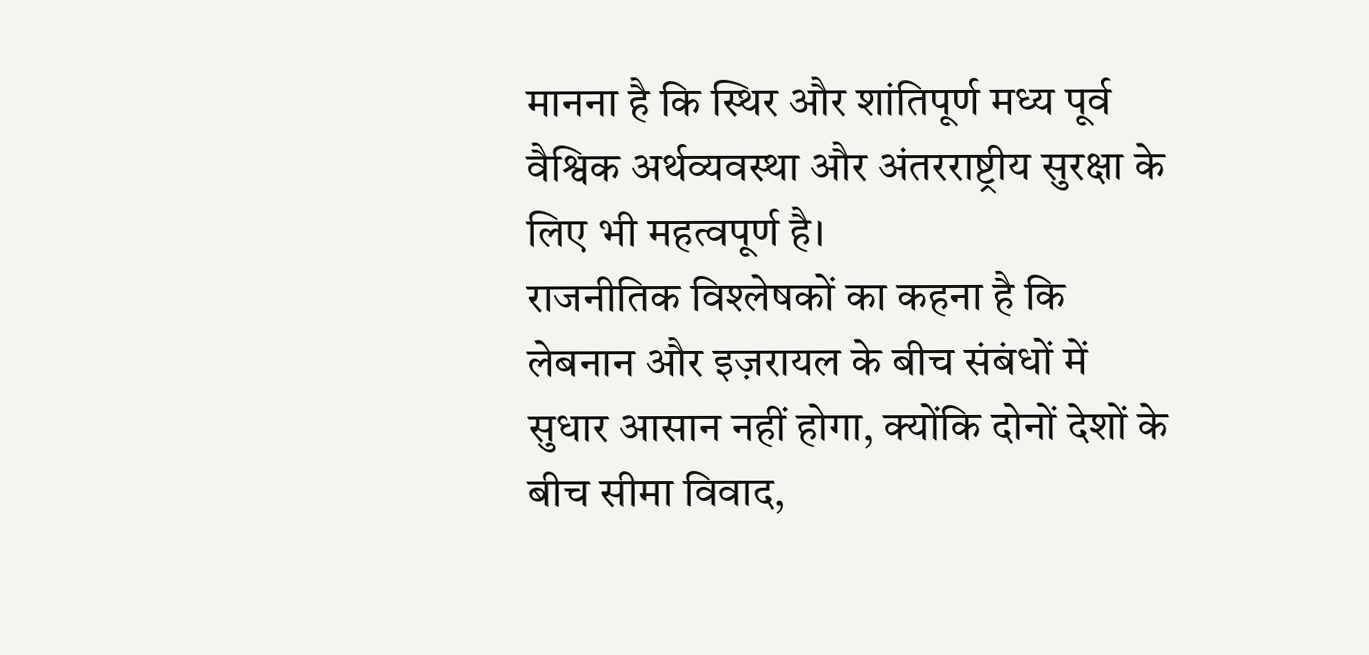मानना है कि स्थिर और शांतिपूर्ण मध्य पूर्व वैश्विक अर्थव्यवस्था और अंतरराष्ट्रीय सुरक्षा के लिए भी महत्वपूर्ण है।
राजनीतिक विश्लेषकों का कहना है कि लेबनान और इज़रायल के बीच संबंधों में सुधार आसान नहीं होगा, क्योंकि दोनों देशों के बीच सीमा विवाद,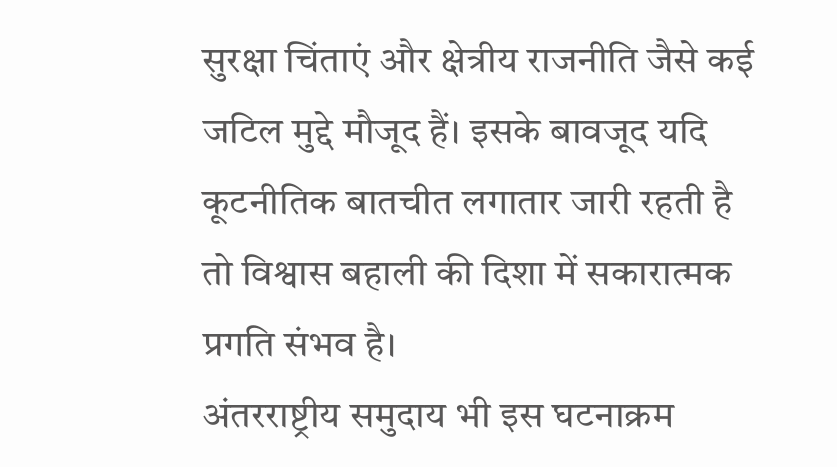सुरक्षा चिंताएं और क्षेत्रीय राजनीति जैसे कई जटिल मुद्दे मौजूद हैं। इसके बावजूद यदि कूटनीतिक बातचीत लगातार जारी रहती है तो विश्वास बहाली की दिशा में सकारात्मक प्रगति संभव है।
अंतरराष्ट्रीय समुदाय भी इस घटनाक्रम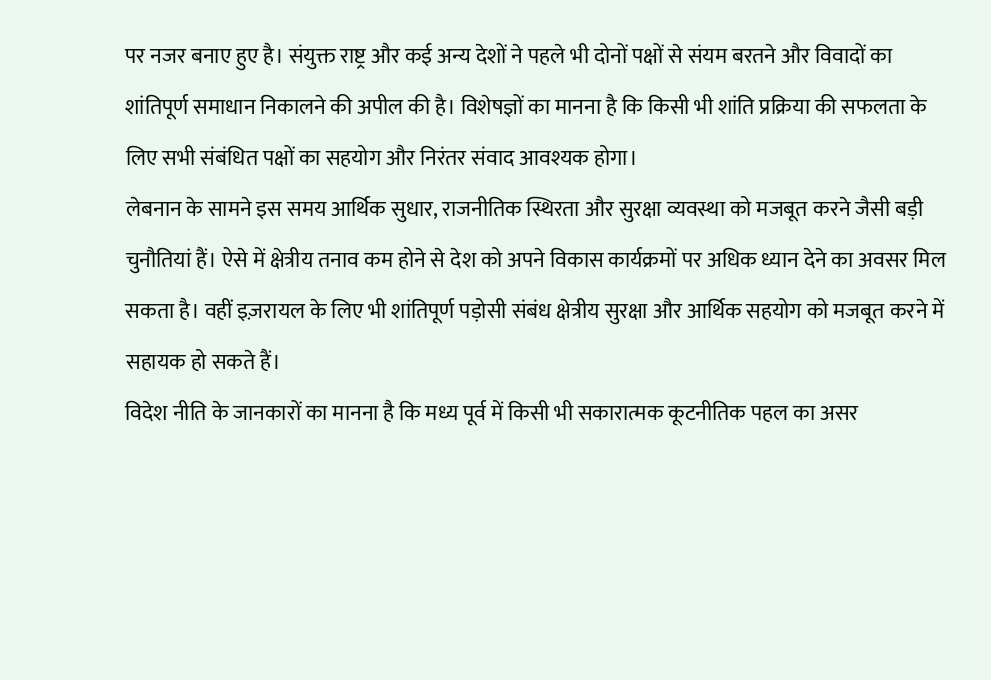पर नजर बनाए हुए है। संयुक्त राष्ट्र और कई अन्य देशों ने पहले भी दोनों पक्षों से संयम बरतने और विवादों का शांतिपूर्ण समाधान निकालने की अपील की है। विशेषज्ञों का मानना है कि किसी भी शांति प्रक्रिया की सफलता के लिए सभी संबंधित पक्षों का सहयोग और निरंतर संवाद आवश्यक होगा।
लेबनान के सामने इस समय आर्थिक सुधार, राजनीतिक स्थिरता और सुरक्षा व्यवस्था को मजबूत करने जैसी बड़ी चुनौतियां हैं। ऐसे में क्षेत्रीय तनाव कम होने से देश को अपने विकास कार्यक्रमों पर अधिक ध्यान देने का अवसर मिल सकता है। वहीं इज़रायल के लिए भी शांतिपूर्ण पड़ोसी संबंध क्षेत्रीय सुरक्षा और आर्थिक सहयोग को मजबूत करने में सहायक हो सकते हैं।
विदेश नीति के जानकारों का मानना है कि मध्य पूर्व में किसी भी सकारात्मक कूटनीतिक पहल का असर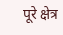पूरे क्षेत्र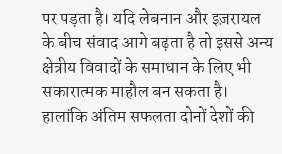पर पड़ता है। यदि लेबनान और इज़रायल के बीच संवाद आगे बढ़ता है तो इससे अन्य क्षेत्रीय विवादों के समाधान के लिए भी सकारात्मक माहौल बन सकता है। हालांकि अंतिम सफलता दोनों देशों की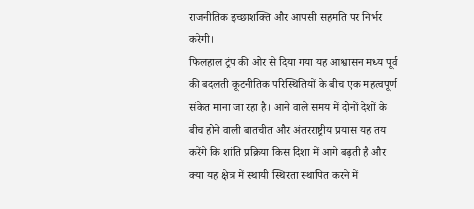राजनीतिक इच्छाशक्ति और आपसी सहमति पर निर्भर करेगी।
फिलहाल ट्रंप की ओर से दिया गया यह आश्वासन मध्य पूर्व की बदलती कूटनीतिक परिस्थितियों के बीच एक महत्वपूर्ण संकेत माना जा रहा है। आने वाले समय में दोनों देशों के बीच होने वाली बातचीत और अंतरराष्ट्रीय प्रयास यह तय करेंगे कि शांति प्रक्रिया किस दिशा में आगे बढ़ती है और क्या यह क्षेत्र में स्थायी स्थिरता स्थापित करने में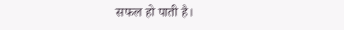सफल हो पाती है।